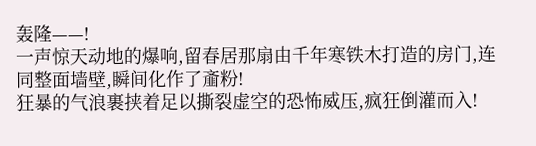轰隆——!
一声惊天动地的爆响,留春居那扇由千年寒铁木打造的房门,连同整面墙壁,瞬间化作了齑粉!
狂暴的气浪裹挟着足以撕裂虚空的恐怖威压,疯狂倒灌而入!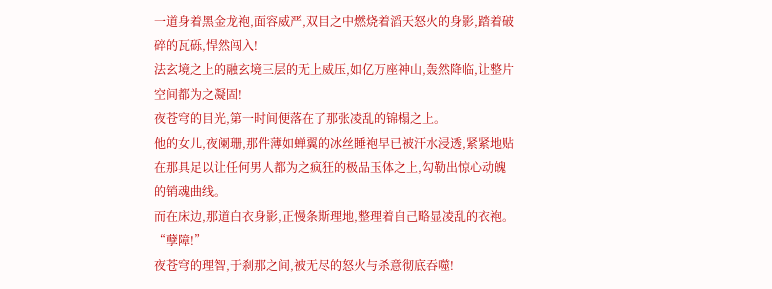一道身着黑金龙袍,面容威严,双目之中燃烧着滔天怒火的身影,踏着破碎的瓦砾,悍然闯入!
法玄境之上的融玄境三层的无上威压,如亿万座神山,轰然降临,让整片空间都为之凝固!
夜苍穹的目光,第一时间便落在了那张凌乱的锦榻之上。
他的女儿,夜阑珊,那件薄如蝉翼的冰丝睡袍早已被汗水浸透,紧紧地贴在那具足以让任何男人都为之疯狂的极品玉体之上,勾勒出惊心动魄的销魂曲线。
而在床边,那道白衣身影,正慢条斯理地,整理着自己略显凌乱的衣袍。
“孽障!”
夜苍穹的理智,于刹那之间,被无尽的怒火与杀意彻底吞噬!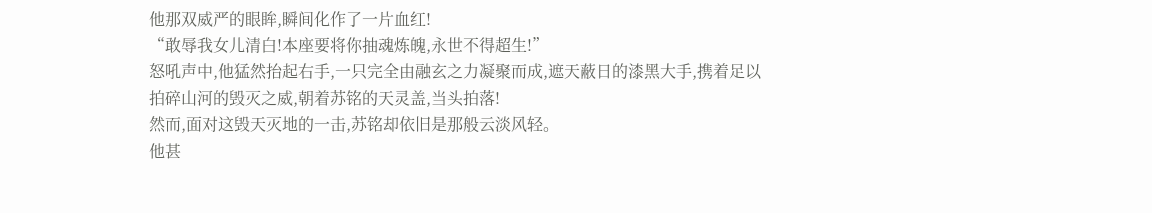他那双威严的眼眸,瞬间化作了一片血红!
“敢辱我女儿清白!本座要将你抽魂炼魄,永世不得超生!”
怒吼声中,他猛然抬起右手,一只完全由融玄之力凝聚而成,遮天蔽日的漆黑大手,携着足以拍碎山河的毁灭之威,朝着苏铭的天灵盖,当头拍落!
然而,面对这毁天灭地的一击,苏铭却依旧是那般云淡风轻。
他甚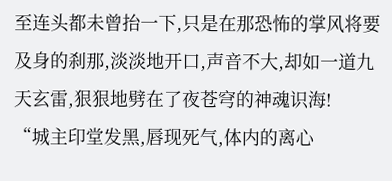至连头都未曾抬一下,只是在那恐怖的掌风将要及身的刹那,淡淡地开口,声音不大,却如一道九天玄雷,狠狠地劈在了夜苍穹的神魂识海!
“城主印堂发黑,唇现死气,体内的离心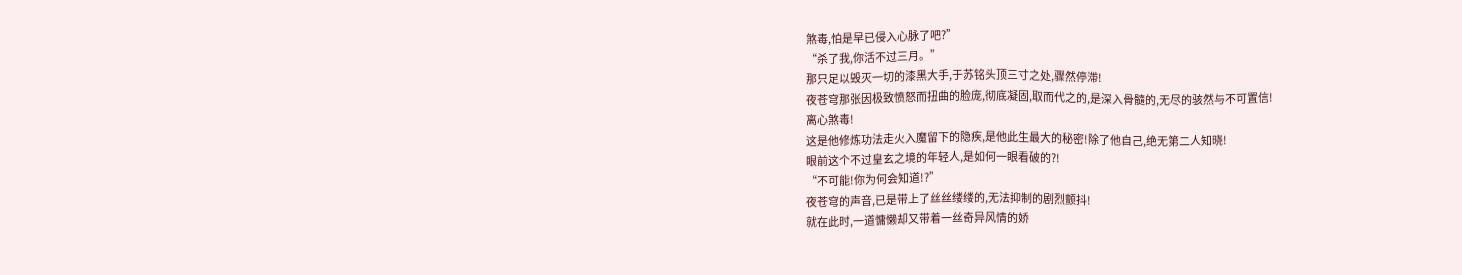煞毒,怕是早已侵入心脉了吧?”
“杀了我,你活不过三月。”
那只足以毁灭一切的漆黑大手,于苏铭头顶三寸之处,骤然停滞!
夜苍穹那张因极致愤怒而扭曲的脸庞,彻底凝固,取而代之的,是深入骨髓的,无尽的骇然与不可置信!
离心煞毒!
这是他修炼功法走火入魔留下的隐疾,是他此生最大的秘密!除了他自己,绝无第二人知晓!
眼前这个不过皇玄之境的年轻人,是如何一眼看破的?!
“不可能!你为何会知道!?”
夜苍穹的声音,已是带上了丝丝缕缕的,无法抑制的剧烈颤抖!
就在此时,一道慵懒却又带着一丝奇异风情的娇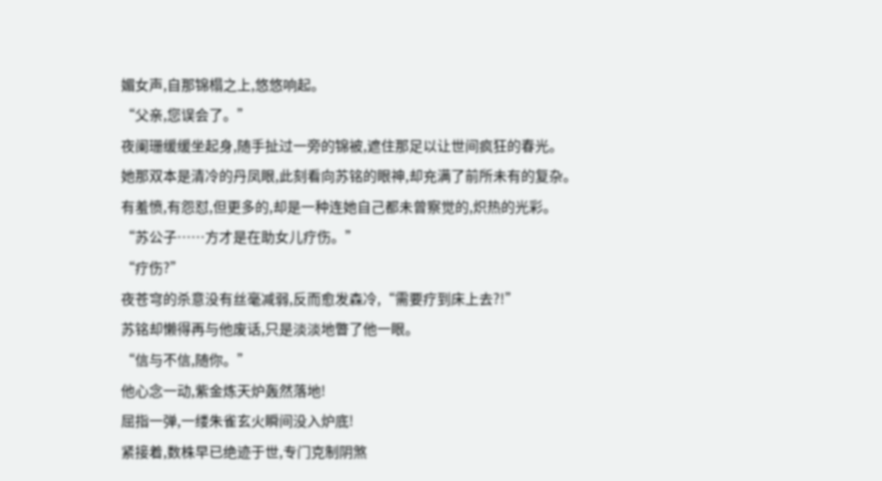媚女声,自那锦榻之上,悠悠响起。
“父亲,您误会了。”
夜阑珊缓缓坐起身,随手扯过一旁的锦被,遮住那足以让世间疯狂的春光。
她那双本是清冷的丹凤眼,此刻看向苏铭的眼神,却充满了前所未有的复杂。
有羞愤,有怨怼,但更多的,却是一种连她自己都未曾察觉的,炽热的光彩。
“苏公子……方才是在助女儿疗伤。”
“疗伤?”
夜苍穹的杀意没有丝毫减弱,反而愈发森冷,“需要疗到床上去?!”
苏铭却懒得再与他废话,只是淡淡地瞥了他一眼。
“信与不信,随你。”
他心念一动,紫金炼天炉轰然落地!
屈指一弹,一缕朱雀玄火瞬间没入炉底!
紧接着,数株早已绝迹于世,专门克制阴煞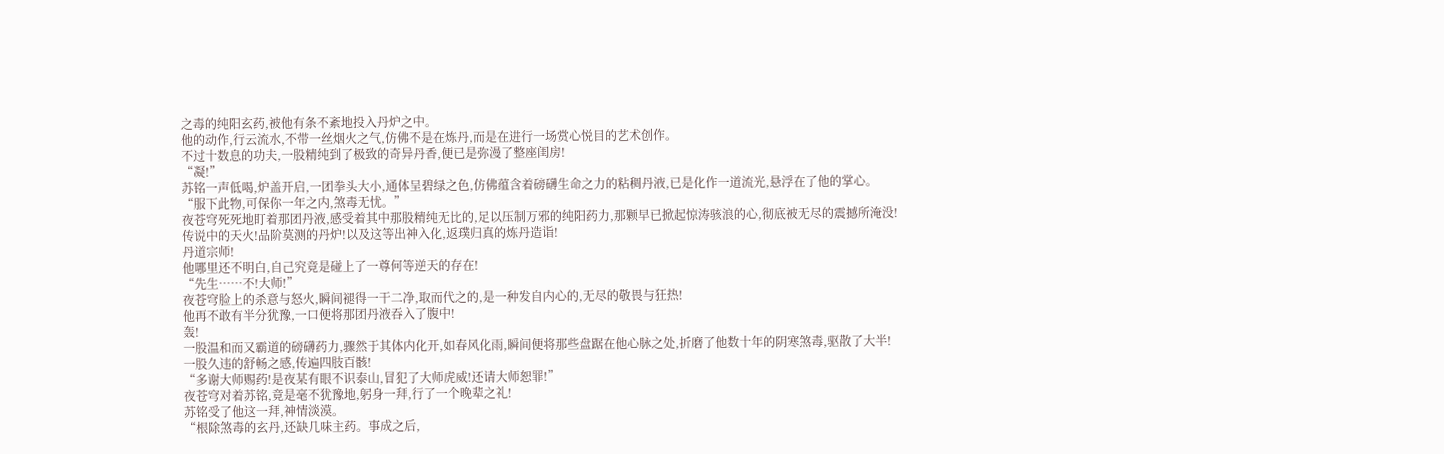之毒的纯阳玄药,被他有条不紊地投入丹炉之中。
他的动作,行云流水,不带一丝烟火之气,仿佛不是在炼丹,而是在进行一场赏心悦目的艺术创作。
不过十数息的功夫,一股精纯到了极致的奇异丹香,便已是弥漫了整座闺房!
“凝!”
苏铭一声低喝,炉盖开启,一团拳头大小,通体呈碧绿之色,仿佛蕴含着磅礴生命之力的粘稠丹液,已是化作一道流光,悬浮在了他的掌心。
“服下此物,可保你一年之内,煞毒无忧。”
夜苍穹死死地盯着那团丹液,感受着其中那股精纯无比的,足以压制万邪的纯阳药力,那颗早已掀起惊涛骇浪的心,彻底被无尽的震撼所淹没!
传说中的天火!品阶莫测的丹炉!以及这等出神入化,返璞归真的炼丹造诣!
丹道宗师!
他哪里还不明白,自己究竟是碰上了一尊何等逆天的存在!
“先生……不!大师!”
夜苍穹脸上的杀意与怒火,瞬间褪得一干二净,取而代之的,是一种发自内心的,无尽的敬畏与狂热!
他再不敢有半分犹豫,一口便将那团丹液吞入了腹中!
轰!
一股温和而又霸道的磅礴药力,骤然于其体内化开,如春风化雨,瞬间便将那些盘踞在他心脉之处,折磨了他数十年的阴寒煞毒,驱散了大半!
一股久违的舒畅之感,传遍四肢百骸!
“多谢大师赐药!是夜某有眼不识泰山,冒犯了大师虎威!还请大师恕罪!”
夜苍穹对着苏铭,竟是毫不犹豫地,躬身一拜,行了一个晚辈之礼!
苏铭受了他这一拜,神情淡漠。
“根除煞毒的玄丹,还缺几味主药。事成之后,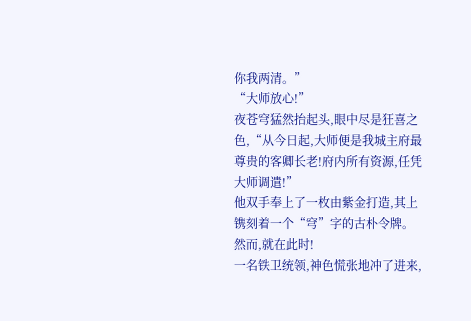你我两清。”
“大师放心!”
夜苍穹猛然抬起头,眼中尽是狂喜之色,“从今日起,大师便是我城主府最尊贵的客卿长老!府内所有资源,任凭大师调遣!”
他双手奉上了一枚由紫金打造,其上镌刻着一个“穹”字的古朴令牌。
然而,就在此时!
一名铁卫统领,神色慌张地冲了进来,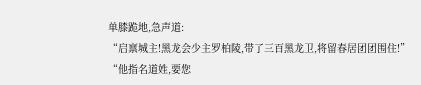单膝跪地,急声道:
“启禀城主!黑龙会少主罗柏陵,带了三百黑龙卫,将留春居团团围住!”
“他指名道姓,要您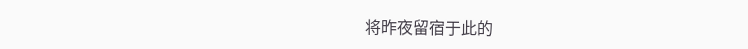将昨夜留宿于此的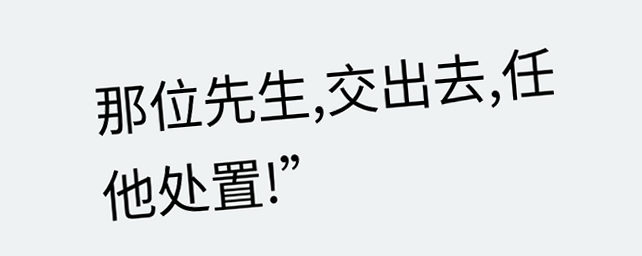那位先生,交出去,任他处置!”